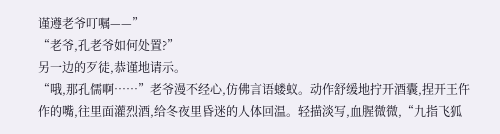谨遵老爷叮嘱——”
“老爷,孔老爷如何处置?”
另一边的歹徒,恭谨地请示。
“哦,那孔儒啊……”老爷漫不经心,仿佛言语蝼蚁。动作舒缓地拧开酒囊,捏开王仵作的嘴,往里面灌烈酒,给冬夜里昏迷的人体回温。轻描淡写,血腥微微,“九指飞狐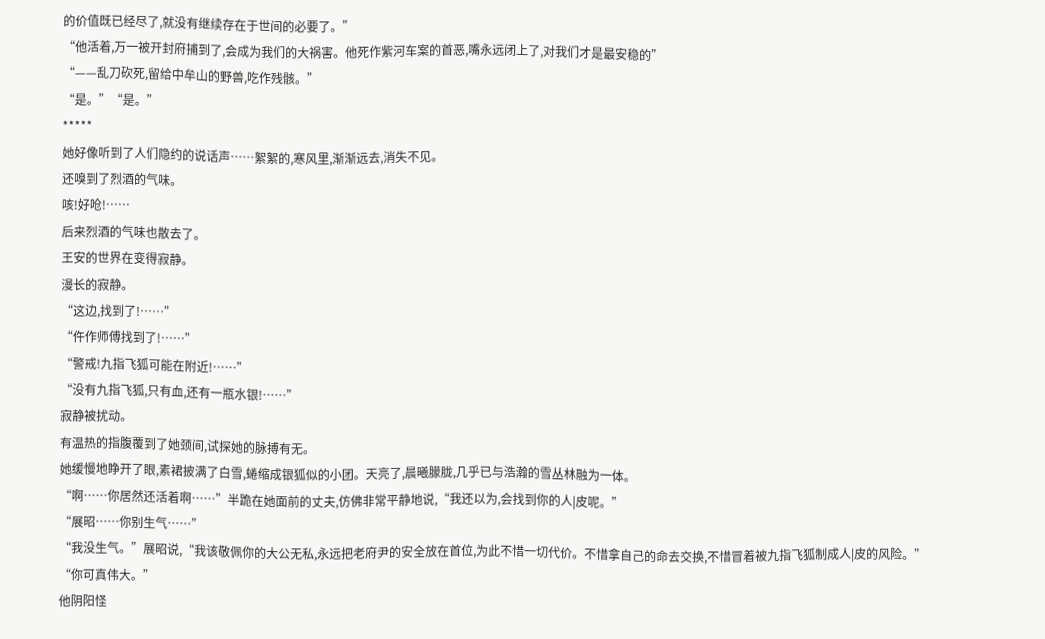的价值既已经尽了,就没有继续存在于世间的必要了。”
“他活着,万一被开封府捕到了,会成为我们的大祸害。他死作紫河车案的首恶,嘴永远闭上了,对我们才是最安稳的”
“——乱刀砍死,留给中牟山的野兽,吃作残骸。”
“是。”“是。”
*****
她好像听到了人们隐约的说话声……絮絮的,寒风里,渐渐远去,消失不见。
还嗅到了烈酒的气味。
咳!好呛!……
后来烈酒的气味也散去了。
王安的世界在变得寂静。
漫长的寂静。
“这边,找到了!……”
“仵作师傅找到了!……”
“警戒!九指飞狐可能在附近!……”
“没有九指飞狐,只有血,还有一瓶水银!……”
寂静被扰动。
有温热的指腹覆到了她颈间,试探她的脉搏有无。
她缓慢地睁开了眼,素裙披满了白雪,蜷缩成银狐似的小团。天亮了,晨曦朦胧,几乎已与浩瀚的雪丛林融为一体。
“啊……你居然还活着啊……”半跪在她面前的丈夫,仿佛非常平静地说,“我还以为,会找到你的人|皮呢。”
“展昭……你别生气……”
“我没生气。”展昭说,“我该敬佩你的大公无私,永远把老府尹的安全放在首位,为此不惜一切代价。不惜拿自己的命去交换,不惜冒着被九指飞狐制成人|皮的风险。”
“你可真伟大。”
他阴阳怪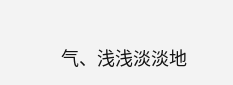气、浅浅淡淡地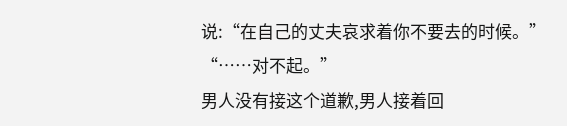说:“在自己的丈夫哀求着你不要去的时候。”
“……对不起。”
男人没有接这个道歉,男人接着回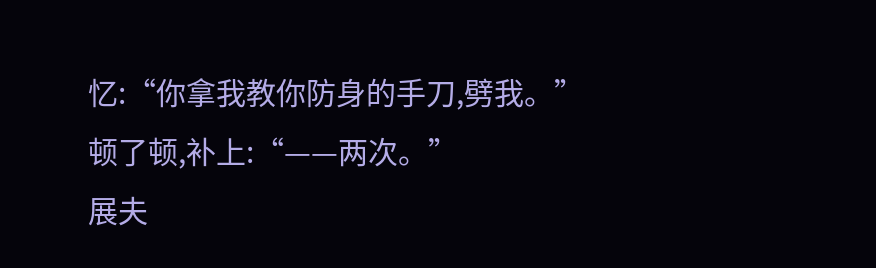忆:“你拿我教你防身的手刀,劈我。”
顿了顿,补上:“——两次。”
展夫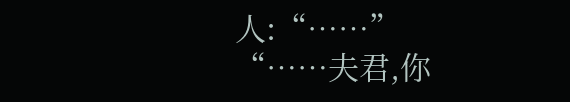人:“……”
“……夫君,你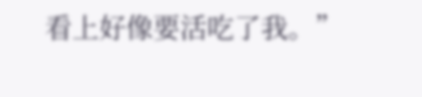看上好像要活吃了我。”